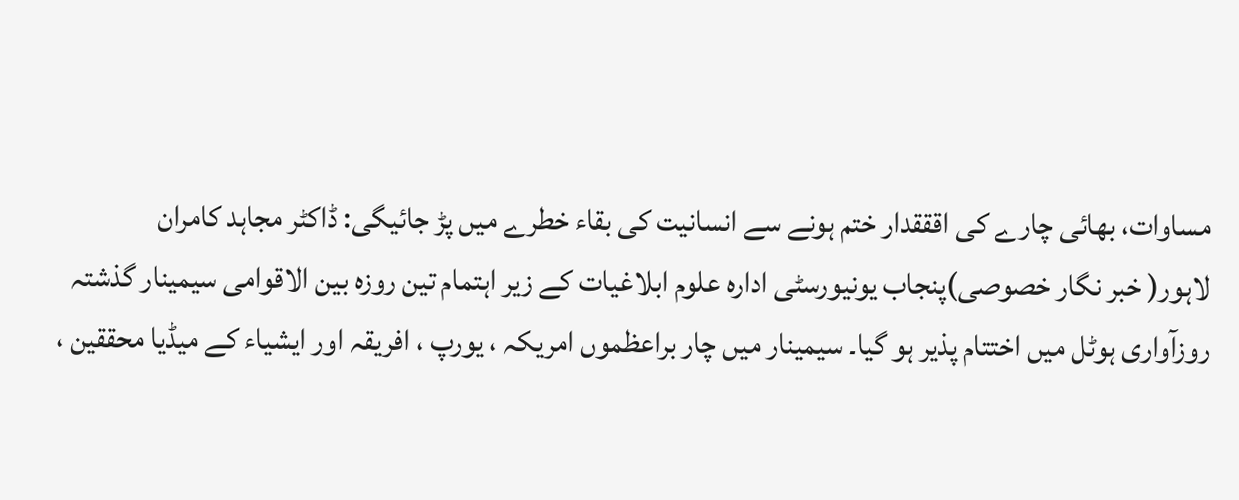مساوات، بھائی چارے کی اقققدار ختم ہونے سے انسانیت کی بقاء خطرے میں پڑ جائیگی: ڈاکٹر مجاہد کامران
لاہور( خبر نگار خصوصی)پنجاب یونیورسٹی ادارہ علوم ابلاغیات کے زیر اہتمام تین روزہ بین الاقوامی سیمینار گذشتہ روزآواری ہوٹل میں اختتام پذیر ہو گیا۔ سیمینار میں چار براعظموں امریکہ ، یورپ ، افریقہ اور ایشیاء کے میڈیا محققین ،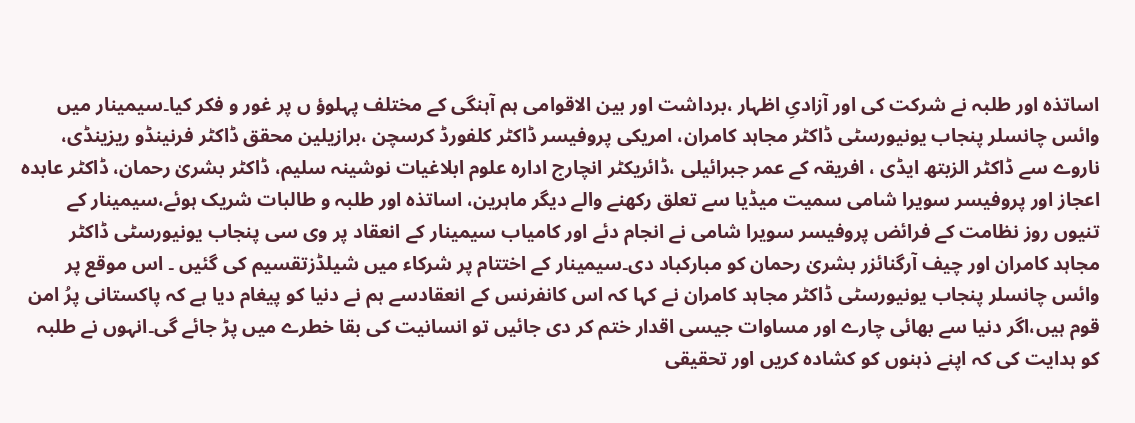اساتذہ اور طلبہ نے شرکت کی اور آزادیِ اظہار ،برداشت اور بین الاقوامی ہم آہنگی کے مختلف پہلوؤ ں پر غور و فکر کیا۔سیمینار میں وائس چانسلر پنجاب یونیورسٹی ڈاکٹر مجاہد کامران، امریکی پروفیسر ڈاکٹر کلفورڈ کرسچن ،برازیلین محقق ڈاکٹر فرنینڈو ریزینڈی، ناروے سے ڈاکٹر الزبتھ ایڈی ، افریقہ کے عمر جبرائیلی ،ڈائریکٹر انچارج ادارہ علوم ابلاغیات نوشینہ سلیم، ڈاکٹر بشریٰ رحمان، ڈاکٹر عابدہ اعجاز اور پروفیسر سویرا شامی سمیت میڈیا سے تعلق رکھنے والے دیگر ماہرین، اساتذہ اور طلبہ و طالبات شریک ہوئے،سیمینار کے تنیوں روز نظامت کے فرائض پروفیسر سویرا شامی نے انجام دئے اور کامیاب سیمینار کے انعقاد پر وی سی پنجاب یونیورسٹی ڈاکٹر مجاہد کامران اور چیف آرگنائزر بشریٰ رحمان کو مبارکباد دی۔سیمینار کے اختتام پر شرکاء میں شیلڈزتقسیم کی گئیں ۔ اس موقع پر وائس چانسلر پنجاب یونیورسٹی ڈاکٹر مجاہد کامران نے کہا کہ اس کانفرنس کے انعقادسے ہم نے دنیا کو پیغام دیا ہے کہ پاکستانی پرُ امن قوم ہیں،اگر دنیا سے بھائی چارے اور مساوات جیسی اقدار ختم کر دی جائیں تو انسانیت کی بقا خطرے میں پڑ جائے گی۔انہوں نے طلبہ کو ہدایت کی کہ اپنے ذہنوں کو کشادہ کریں اور تحقیقی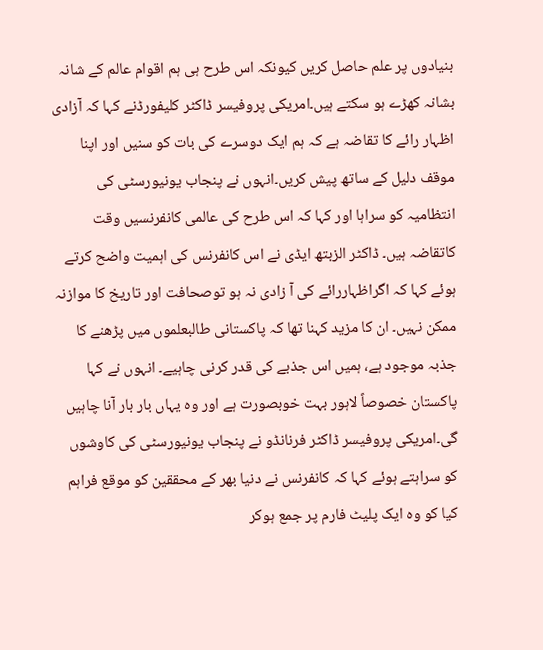بنیادوں پر علم حاصل کریں کیونکہ اس طرح ہی ہم اقوام عالم کے شانہ بشانہ کھڑے ہو سکتے ہیں۔امریکی پروفیسر ڈاکٹر کلیفورڈنے کہا کہ آزادی اظہار رائے کا تقاضہ ہے کہ ہم ایک دوسرے کی بات کو سنیں اور اپنا موقف دلیل کے ساتھ پیش کریں۔انہوں نے پنجاب یونیورسٹی کی انتظامیہ کو سراہا اور کہا کہ اس طرح کی عالمی کانفرنسیں وقت کاتقاضہ ہیں۔ ڈاکٹر الزبتھ ایڈی نے اس کانفرنس کی اہمیت واضح کرتے ہوئے کہا کہ اگراظہاررائے کی آ زادی نہ ہو توصحافت اور تاریخ کا موازنہ ممکن نہیں۔ ان کا مزید کہنا تھا کہ پاکستانی طالبعلموں میں پڑھنے کا جذبہ موجود ہے، ہمیں اس جذبے کی قدر کرنی چاہیے۔ انہوں نے کہا پاکستان خصوصاً لاہور بہت خوبصورت ہے اور وہ یہاں بار بار آنا چاہیں گی۔امریکی پروفیسر ڈاکٹر فرنانڈو نے پنجاب یونیورسٹی کی کاوشوں کو سراہتے ہوئے کہا کہ کانفرنس نے دنیا بھر کے محققین کو موقع فراہم کیا کو وہ ایک پلیٹ فارم پر جمع ہوکر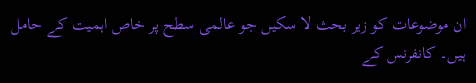ان موضوعات کو زیر بحث لا سکیں جو عالمی سطح پر خاص اہمیت کے حامل ہیں۔ کانفرنس کے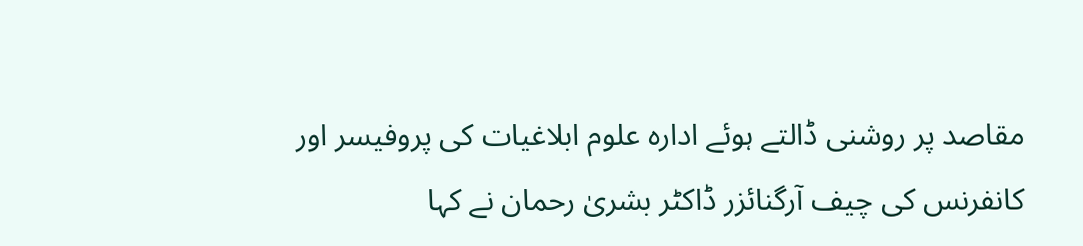مقاصد پر روشنی ڈالتے ہوئے ادارہ علوم ابلاغیات کی پروفیسر اور کانفرنس کی چیف آرگنائزر ڈاکٹر بشریٰ رحمان نے کہا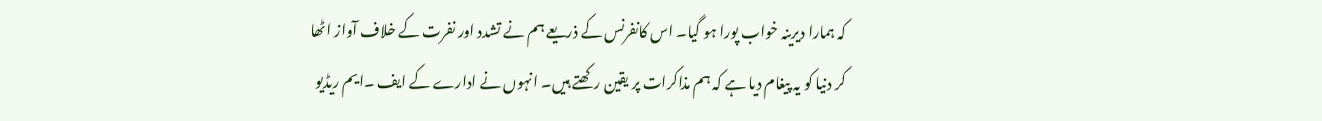کہ ہمارا دیرینہ خواب پورا ہو گیا۔ اس کانفرنس کے ذریعے ہم نے تشدد اور نفرت کے خلاف آواز اٹھا کر دنیا کو یہ پیغام دیا ہے کہ ہم مذاکرات پر یقین رکھتے ہیں۔ انہوں نے ادارے کے ایف ۔ایم ریڈیو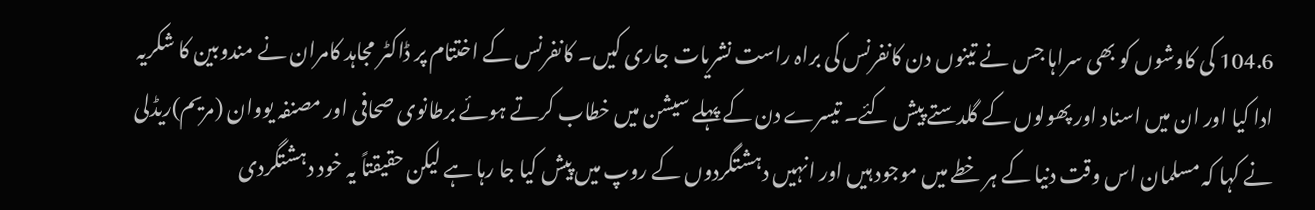104.6 کی کاوشوں کو بھی سراہا جس نے تینوں دن کانفرنس کی براہ راست نشریات جاری کیں۔ کانفرنس کے اختتام پر ڈاکٹر مجاہد کامران نے مندوبین کا شکریہ ادا کیا اور ان میں اسناد اور پھولوں کے گلدستے پیش کئے۔ تیسرے دن کے پہلے سیشن میں خطاب کرتے ہوئے برطانوی صحافی اور مصنفہ یووان (مریم)ریڈلی نے کہا کہ مسلمان اس وقت دنیا کے ہر خطے میں موجود ہیں اور انہیں دہشتگردوں کے روپ میں پیش کیا جا رہا ہے لیکن حقیقتاً یہ خود دہشتگردی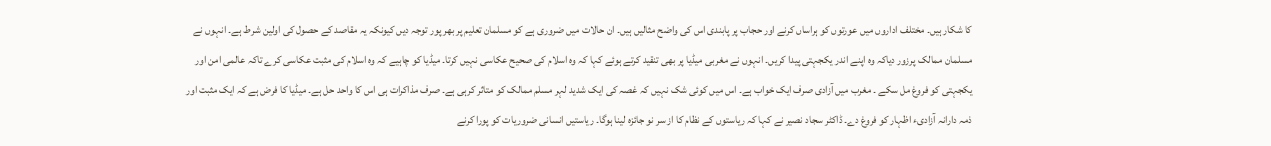کا شکار ہیں۔ مختلف اداروں میں عورتوں کو ہراساں کرنے اور حجاب پر پابندی اس کی واضح مثالیں ہیں۔ ان حالات میں ضروری ہے کو مسلمان تعلیم پر بھر پور توجہ دیں کیونکہ یہ مقاصد کے حصول کی اولین شرط ہے۔ انہوں نے مسلمان ممالک پرزور دیاکہ وہ اپنے اندر یکجہتی پیدا کریں۔ انہوں نے مغربی میڈیا پر بھی تنقید کرتے ہوئے کہا کہ وہ اسلام کی صحیح عکاسی نہیں کرتا۔ میڈیا کو چاہیے کہ وہ اسلام کی مثبت عکاسی کرے تاکہ عالمی امن اور یکجہتی کو فروغ مل سکے ۔ مغرب میں آزادی صرف ایک خواب ہے۔ اس میں کوئی شک نہیں کہ غصہ کی ایک شدید لہر مسلم ممالک کو متاثر کرہی ہے۔ صرف مذاکرات ہی اس کا واحد حل ہے۔ میڈیا کا فرض ہے کہ ایک مثبت اور ذمہ دارانہ آزادیء اظہار کو فروغ دے۔ ڈاکٹر سجاد نصیر نے کہا کہ ریاستوں کے نظام کا از سر نو جائزہ لینا ہوگا۔ ریاستیں انسانی ضروریات کو پورا کرنے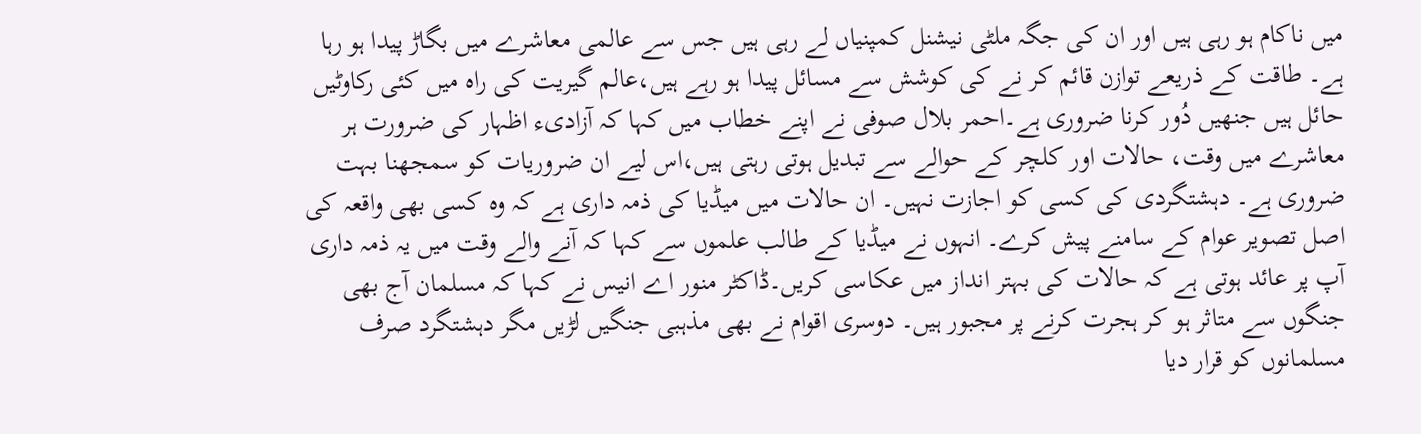میں ناکام ہو رہی ہیں اور ان کی جگہ ملٹی نیشنل کمپنیاں لے رہی ہیں جس سے عالمی معاشرے میں بگاڑ پیدا ہو رہا ہے۔ طاقت کے ذریعے توازن قائم کر نے کی کوشش سے مسائل پیدا ہو رہے ہیں،عالم گیریت کی راہ میں کئی رکاوٹیں حائل ہیں جنھیں دُور کرنا ضروری ہے۔احمر بلال صوفی نے اپنے خطاب میں کہا کہ آزادیء اظہار کی ضرورت ہر معاشرے میں وقت، حالات اور کلچر کے حوالے سے تبدیل ہوتی رہتی ہیں،اس لیے ان ضروریات کو سمجھنا بہت ضروری ہے۔ دہشتگردی کی کسی کو اجازت نہیں۔ ان حالات میں میڈیا کی ذمہ داری ہے کہ وہ کسی بھی واقعہ کی اصل تصویر عوام کے سامنے پیش کرے۔ انہوں نے میڈیا کے طالب علموں سے کہا کہ آنے والے وقت میں یہ ذمہ داری آپ پر عائد ہوتی ہے کہ حالات کی بہتر انداز میں عکاسی کریں۔ڈاکٹر منور اے انیس نے کہا کہ مسلمان آج بھی جنگوں سے متاثر ہو کر ہجرت کرنے پر مجبور ہیں۔ دوسری اقوام نے بھی مذہبی جنگیں لڑیں مگر دہشتگرد صرف مسلمانوں کو قرار دیا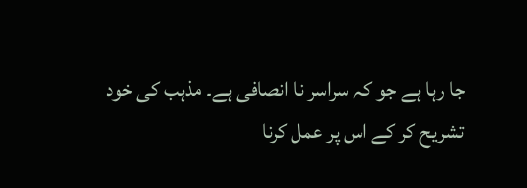جا رہا ہے جو کہ سراسر نا انصافی ہے۔ مذہب کی خود تشریح کر کے اس پر عمل کرنا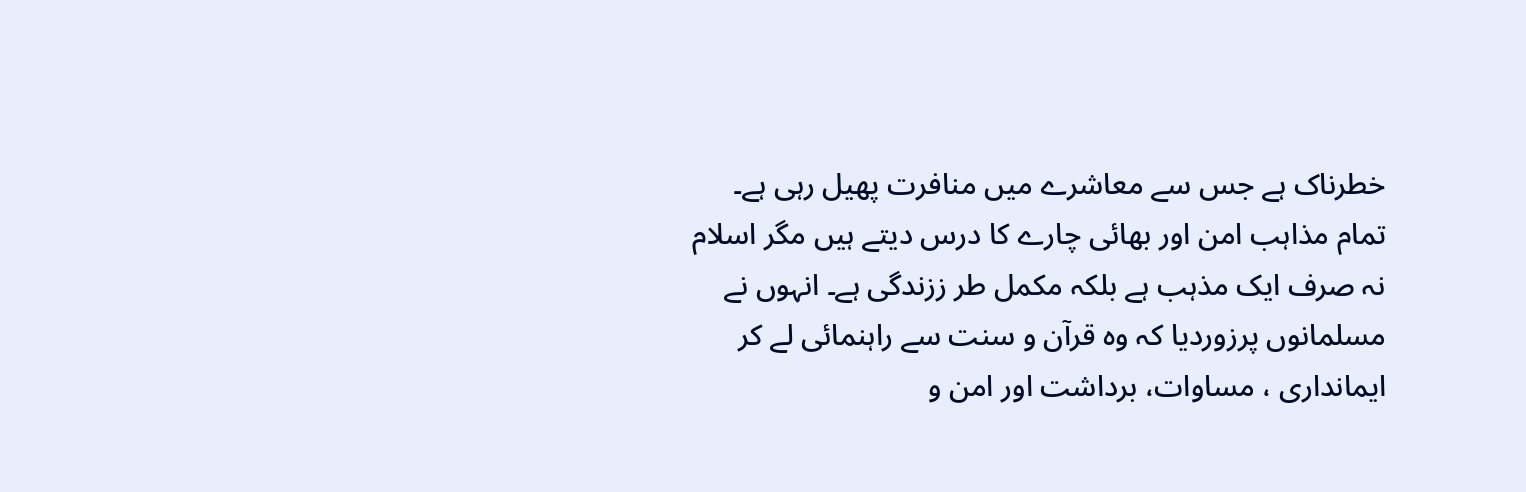خطرناک ہے جس سے معاشرے میں منافرت پھیل رہی ہے۔ تمام مذاہب امن اور بھائی چارے کا درس دیتے ہیں مگر اسلام نہ صرف ایک مذہب ہے بلکہ مکمل طر ززندگی ہے۔ انہوں نے مسلمانوں پرزوردیا کہ وہ قرآن و سنت سے راہنمائی لے کر ایمانداری ، مساوات، برداشت اور امن و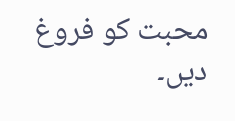محبت کو فروغ دیں۔